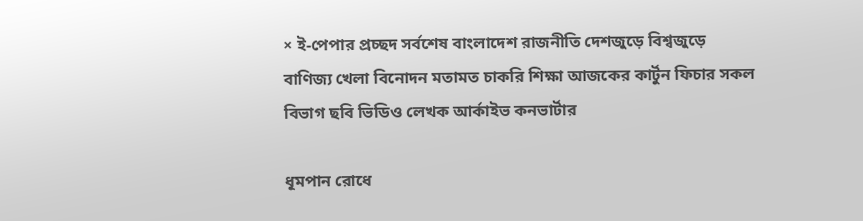× ই-পেপার প্রচ্ছদ সর্বশেষ বাংলাদেশ রাজনীতি দেশজুড়ে বিশ্বজুড়ে বাণিজ্য খেলা বিনোদন মতামত চাকরি শিক্ষা আজকের কার্টুন ফিচার সকল বিভাগ ছবি ভিডিও লেখক আর্কাইভ কনভার্টার

ধূমপান রোধে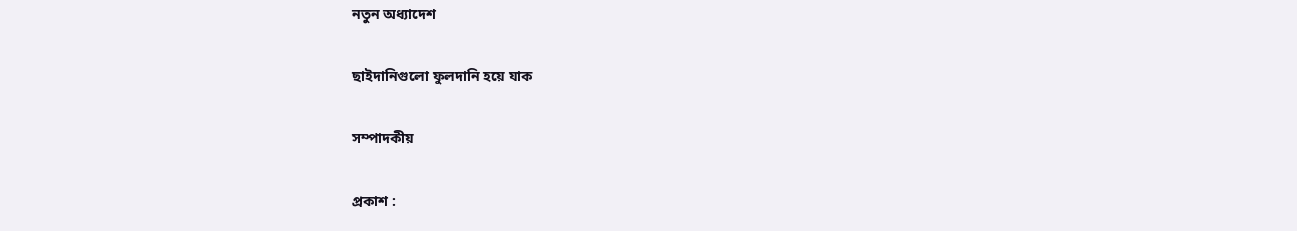নতুন অধ্যাদেশ

ছাইদানিগুলো ফুলদানি হয়ে যাক

সম্পাদকীয়

প্রকাশ :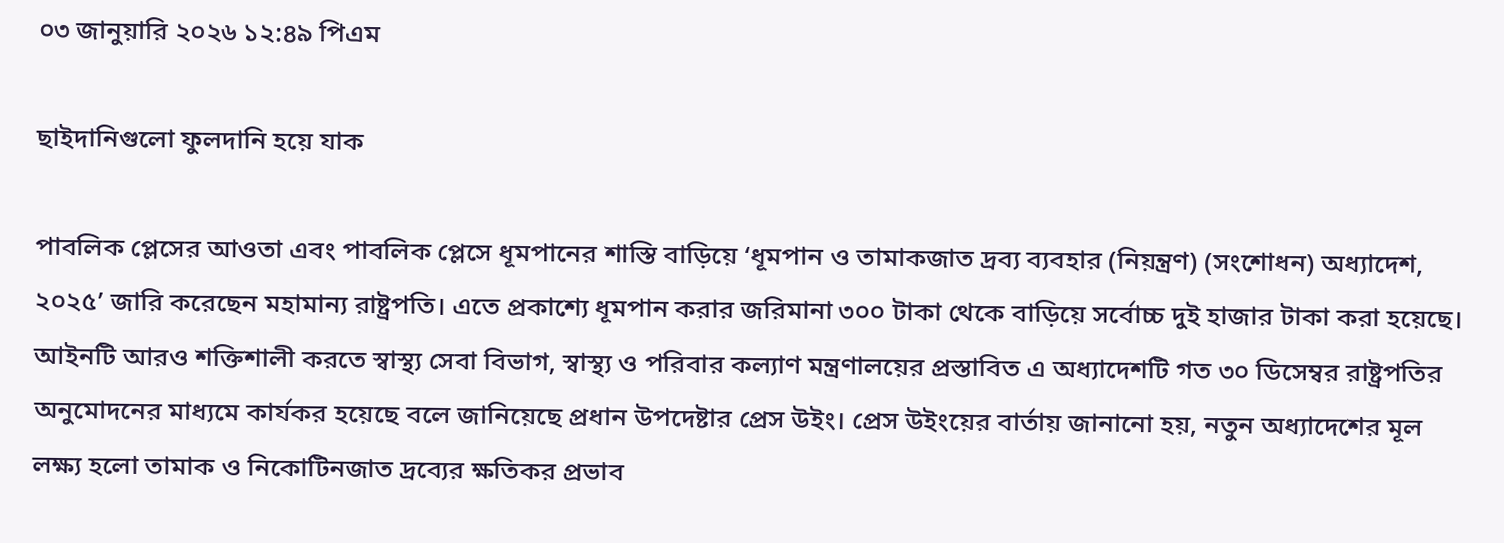০৩ জানুয়ারি ২০২৬ ১২:৪৯ পিএম

ছাইদানিগুলো ফুলদানি হয়ে যাক

পাবলিক প্লেসের আওতা এবং পাবলিক প্লেসে ধূমপানের শাস্তি বাড়িয়ে ‘ধূমপান ও তামাকজাত দ্রব্য ব্যবহার (নিয়ন্ত্রণ) (সংশোধন) অধ্যাদেশ, ২০২৫’ জারি করেছেন মহামান্য রাষ্ট্রপতি। এতে প্রকাশ্যে ধূমপান করার জরিমানা ৩০০ টাকা থেকে বাড়িয়ে সর্বোচ্চ দুই হাজার টাকা করা হয়েছে। আইনটি আরও শক্তিশালী করতে স্বাস্থ্য সেবা বিভাগ, স্বাস্থ্য ও পরিবার কল্যাণ মন্ত্রণালয়ের প্রস্তাবিত এ অধ্যাদেশটি গত ৩০ ডিসেম্বর রাষ্ট্রপতির অনুমোদনের মাধ্যমে কার্যকর হয়েছে বলে জানিয়েছে প্রধান উপদেষ্টার প্রেস উইং। প্রেস উইংয়ের বার্তায় জানানো হয়, নতুন অধ্যাদেশের মূল লক্ষ্য হলো তামাক ও নিকোটিনজাত দ্রব্যের ক্ষতিকর প্রভাব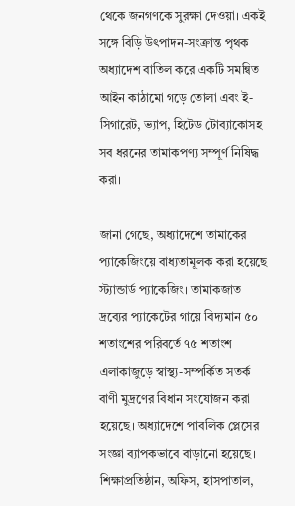থেকে জনগণকে সুরক্ষা দেওয়া। একই সঙ্গে বিড়ি উৎপাদন-সংক্রান্ত পৃথক অধ্যাদেশ বাতিল করে একটি সমন্বিত আইন কাঠামো গড়ে তোলা এবং ই-সিগারেট, ভ্যাপ, হিটেড টোব্যাকোসহ সব ধরনের তামাকপণ্য সম্পূর্ণ নিষিদ্ধ করা।

জানা গেছে, অধ্যাদেশে তামাকের প্যাকেজিংয়ে বাধ্যতামূলক করা হয়েছে স্ট্যান্ডার্ড প্যাকেজিং। তামাকজাত দ্রব্যের প্যাকেটের গায়ে বিদ্যমান ৫০ শতাংশের পরিবর্তে ৭৫ শতাংশ এলাকাজুড়ে স্বাস্থ্য-সম্পর্কিত সতর্ক বাণী মুদ্রণের বিধান সংযোজন করা হয়েছে। অধ্যাদেশে পাবলিক প্লেসের সংজ্ঞা ব্যাপকভাবে বাড়ানো হয়েছে। শিক্ষাপ্রতিষ্ঠান, অফিস, হাসপাতাল,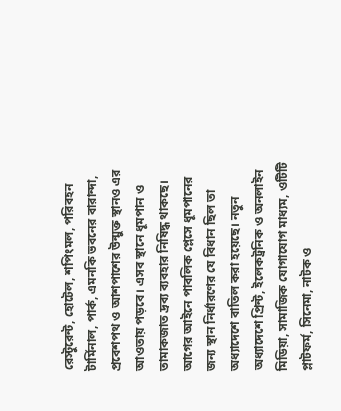রেস্টুরেন্ট, হোটেল, শপিংমল, পরিবহন টার্মিনাল, পার্ক, এমনকি ভবনের বারান্দা, প্রবেশপথ ও আশপাশের উন্মুক্ত স্থানও এর আওতায় পড়বে। এসব স্থানে ধূমপান ও তামাকজাত দ্রব্য ব্যবহার নিষিদ্ধ থাকছে। আগের আইনে পাবলিক প্লেসে ধূমপানের জন্য স্থান নির্ধারণের যে বিধান ছিল তা অধ্যাদেশে বাতিল করা হয়েছে। নতুন অধ্যাদেশে প্রিন্ট, ইলেকট্রনিক ও অনলাইন মিডিয়া, সামাজিক যোগাযোগ মাধ্যম, ওটিটি প্লাটফর্ম, সিনেমা, নাটক ও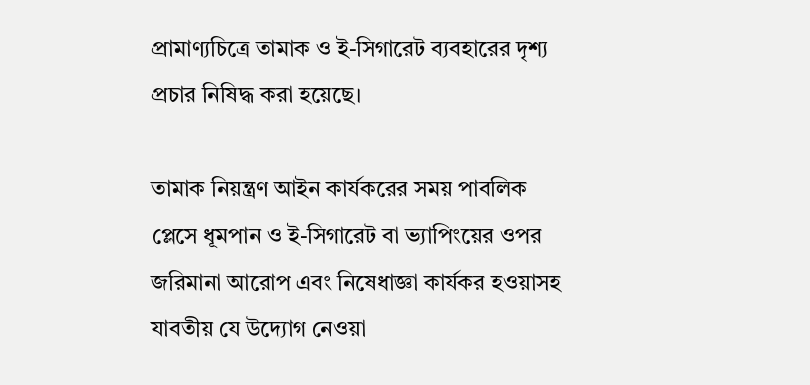প্রামাণ্যচিত্রে তামাক ও ই-সিগারেট ব্যবহারের দৃশ্য প্রচার নিষিদ্ধ করা হয়েছে।

তামাক নিয়ন্ত্রণ আইন কার্যকরের সময় পাবলিক প্লেসে ধূমপান ও ই-সিগারেট বা ভ্যাপিংয়ের ওপর জরিমানা আরোপ এবং নিষেধাজ্ঞা কার্যকর হওয়াসহ যাবতীয় যে উদ্যোগ নেওয়া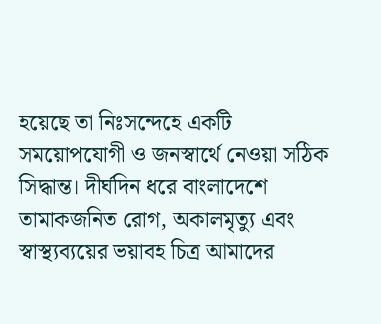হয়েছে তা নিঃসন্দেহে একটি সময়োপযোগী ও জনস্বার্থে নেওয়া সঠিক সিদ্ধান্ত। দীর্ঘদিন ধরে বাংলাদেশে তামাকজনিত রোগ, অকালমৃত্যু এবং স্বাস্থ্যব্যয়ের ভয়াবহ চিত্র আমাদের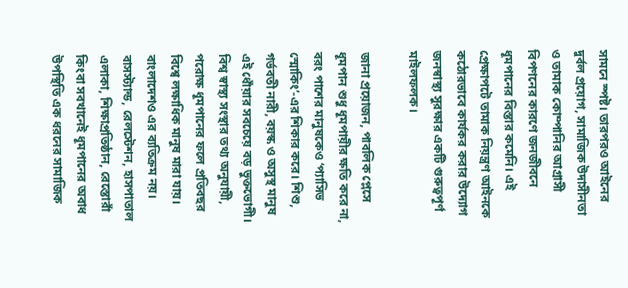সামনে স্পষ্ট। তারপরও আইনের দুর্বল প্রয়োগ, সামাজিক উদাসীনতা ও তামাক কোম্পানির আগ্রাসী বিপণনের কারণে জনজীবনে ধূমপানের বিস্তার কমেনি। এই প্রেক্ষাপটে তামাক নিয়ন্ত্রণ আইনকে কঠোরভাবে কার্যকর করার উদ্যোগ জনস্বাস্থ্য সুরক্ষার একটি গুরুত্বপূর্ণ মাইলফলক।

জানা প্রয়োজন, পাবলিক প্লেসে ধূমপান শুধু ধূমপায়ীর ক্ষতি করে না, বরং পাশের মানুষকেও ‘প্যাসিভ স্মোকিং’-এর শিকার করে। শিশু, গর্ভবতী নারী, বয়স্ক ও অসুস্থ মানুষ এই ধোঁয়ার সবচেয়ে বড় ভুক্তভোগী। বিশ্ব স্বাস্থ্য সংস্থার তথ্য অনুযায়ী, পরোক্ষ ধূমপানের ফলে প্রতিবছর বিশ্বে লক্ষাধিক মানুষ মারা যায়। বাংলাদেশও এর ব্যতিক্রম নয়। বাসস্ট্যান্ড, রেলস্টেশন, হাসপাতাল এলাকা, শিক্ষাপ্রতিষ্ঠান, রেস্তোরাঁ কিংবা সবখানেই ধূমপানের অবাধ উপস্থিতি এক ধরনের সামাজিক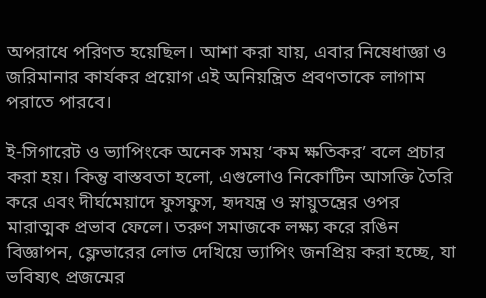অপরাধে পরিণত হয়েছিল। আশা করা যায়, এবার নিষেধাজ্ঞা ও জরিমানার কার্যকর প্রয়োগ এই অনিয়ন্ত্রিত প্রবণতাকে লাগাম পরাতে পারবে।

ই-সিগারেট ও ভ্যাপিংকে অনেক সময় ‘কম ক্ষতিকর’ বলে প্রচার করা হয়। কিন্তু বাস্তবতা হলো, এগুলোও নিকোটিন আসক্তি তৈরি করে এবং দীর্ঘমেয়াদে ফুসফুস, হৃদযন্ত্র ও স্নায়ুতন্ত্রের ওপর মারাত্মক প্রভাব ফেলে। তরুণ সমাজকে লক্ষ্য করে রঙিন বিজ্ঞাপন, ফ্লেভারের লোভ দেখিয়ে ভ্যাপিং জনপ্রিয় করা হচ্ছে, যা ভবিষ্যৎ প্রজন্মের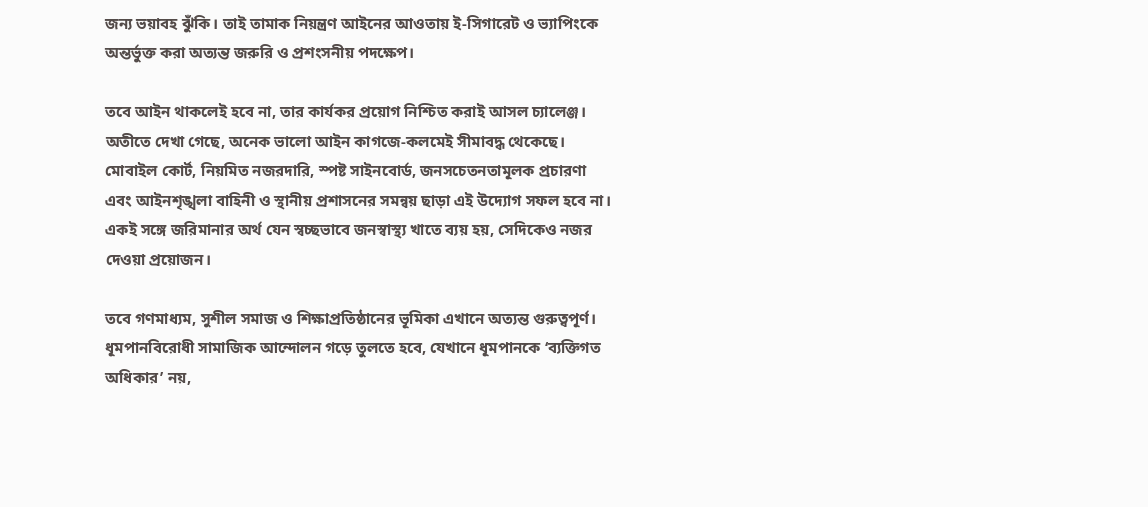জন্য ভয়াবহ ঝুঁকি। তাই তামাক নিয়ন্ত্রণ আইনের আওতায় ই-সিগারেট ও ভ্যাপিংকে অন্তর্ভুক্ত করা অত্যন্ত জরুরি ও প্রশংসনীয় পদক্ষেপ।

তবে আইন থাকলেই হবে না, তার কার্যকর প্রয়োগ নিশ্চিত করাই আসল চ্যালেঞ্জ। অতীতে দেখা গেছে, অনেক ভালো আইন কাগজে-কলমেই সীমাবদ্ধ থেকেছে। মোবাইল কোর্ট, নিয়মিত নজরদারি, স্পষ্ট সাইনবোর্ড, জনসচেতনতামূলক প্রচারণা এবং আইনশৃঙ্খলা বাহিনী ও স্থানীয় প্রশাসনের সমন্বয় ছাড়া এই উদ্যোগ সফল হবে না। একই সঙ্গে জরিমানার অর্থ যেন স্বচ্ছভাবে জনস্বাস্থ্য খাতে ব্যয় হয়, সেদিকেও নজর দেওয়া প্রয়োজন।

তবে গণমাধ্যম, সুশীল সমাজ ও শিক্ষাপ্রতিষ্ঠানের ভূমিকা এখানে অত্যন্ত গুরুত্বপূর্ণ। ধূমপানবিরোধী সামাজিক আন্দোলন গড়ে তুলতে হবে, যেখানে ধূমপানকে ‘ব্যক্তিগত অধিকার’ নয়,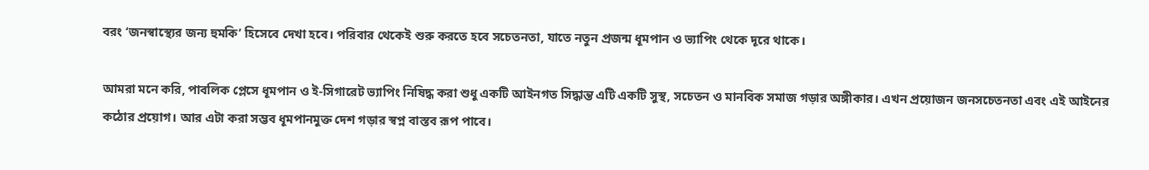বরং ‘জনস্বাস্থ্যের জন্য হুমকি’ হিসেবে দেখা হবে। পরিবার থেকেই শুরু করতে হবে সচেতনতা, যাতে নতুন প্রজন্ম ধূমপান ও ভ্যাপিং থেকে দূরে থাকে।

আমরা মনে করি, পাবলিক প্লেসে ধূমপান ও ই-সিগারেট ভ্যাপিং নিষিদ্ধ করা শুধু একটি আইনগত সিদ্ধান্ত এটি একটি সুস্থ, সচেতন ও মানবিক সমাজ গড়ার অঙ্গীকার। এখন প্রয়োজন জনসচেতনতা এবং এই আইনের কঠোর প্রয়োগ। আর এটা করা সম্ভব ধূমপানমুক্ত দেশ গড়ার স্বপ্ন বাস্তব রূপ পাবে।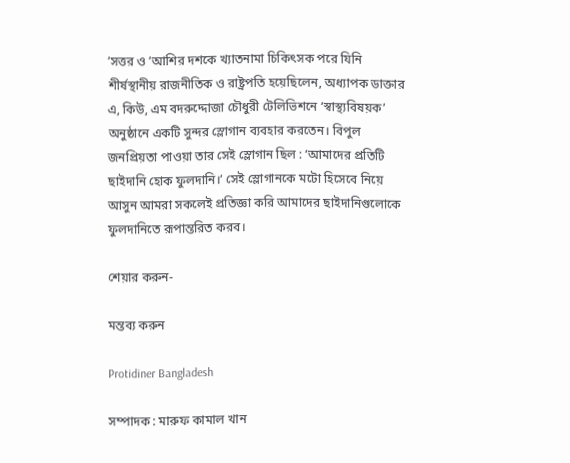’সত্তর ও ’আশির দশকে খ্যাতনামা চিকিৎসক পরে যিনি শীর্ষস্থানীয় রাজনীতিক ও রাষ্ট্রপতি হয়েছিলেন, অধ্যাপক ডাক্তার এ, কিউ, এম বদরুদ্দোজা চৌধুরী টেলিভিশনে ‘স্বাস্থ্যবিষয়ক’ অনুষ্ঠানে একটি সুন্দর স্লোগান ব্যবহার করতেন। বিপুল জনপ্রিয়তা পাওয়া তার সেই স্লোগান ছিল : ‘আমাদের প্রতিটি ছাইদানি হোক ফুলদানি।’ সেই স্লোগানকে মটো হিসেবে নিয়ে আসুন আমরা সকলেই প্রতিজ্ঞা করি আমাদের ছাইদানিগুলোকে ফুলদানিতে রূপান্তরিত করব।

শেয়ার করুন-

মন্তব্য করুন

Protidiner Bangladesh

সম্পাদক : মারুফ কামাল খান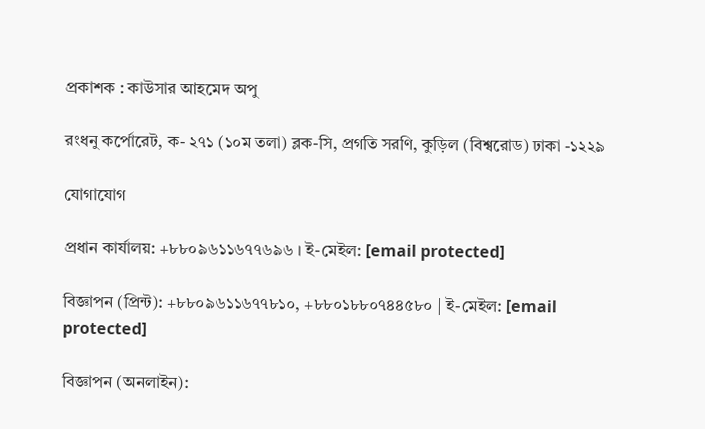প্রকাশক : কাউসার আহমেদ অপু

রংধনু কর্পোরেট, ক- ২৭১ (১০ম তলা) ব্লক-সি, প্রগতি সরণি, কুড়িল (বিশ্বরোড) ঢাকা -১২২৯

যোগাযোগ

প্রধান কার্যালয়: +৮৮০৯৬১১৬৭৭৬৯৬ । ই-মেইল: [email protected]

বিজ্ঞাপন (প্রিন্ট): +৮৮০৯৬১১৬৭৭৮১০, +৮৮০১৮৮০৭৪৪৫৮০ | ই-মেইল: [email protected]

বিজ্ঞাপন (অনলাইন):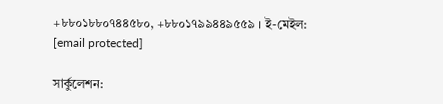+৮৮০১৮৮০৭৪৪৫৮০, +৮৮০১৭৯৯৪৪৯৫৫৯ । ই-মেইল: [email protected]

সার্কুলেশন: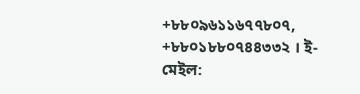+৮৮০৯৬১১৬৭৭৮০৭, +৮৮০১৮৮০৭৪৪৩৩২ । ই-মেইল: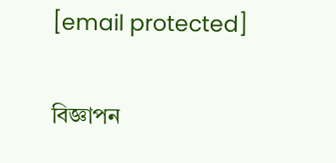[email protected]

বিজ্ঞাপন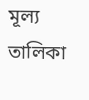মূল্য তালিকা